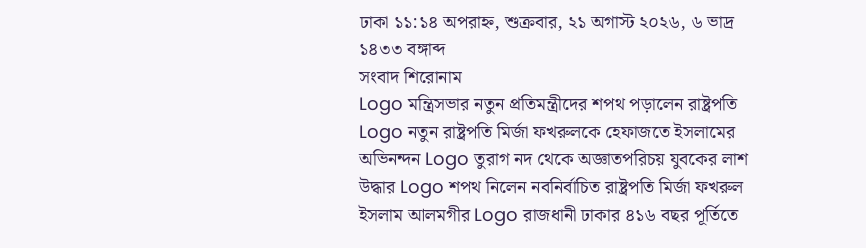ঢাকা ১১:১৪ অপরাহ্ন, শুক্রবার, ২১ অগাস্ট ২০২৬, ৬ ভাদ্র ১৪৩৩ বঙ্গাব্দ
সংবাদ শিরোনাম
Logo মন্ত্রিসভার নতুন প্রতিমন্ত্রীদের শপথ পড়ালেন রাষ্ট্রপতি Logo নতুন রাষ্ট্রপতি মির্জা ফখরুলকে হেফাজতে ইসলামের অভিনন্দন Logo তুরাগ নদ থেকে অজ্ঞাতপরিচয় যুবকের লাশ উদ্ধার Logo শপথ নিলেন নবনির্বাচিত রাষ্ট্রপতি মির্জা ফখরুল ইসলাম আলমগীর Logo রাজধানী ঢাকার ৪১৬ বছর পূর্তিতে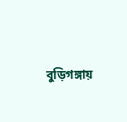বুড়িগঙ্গায়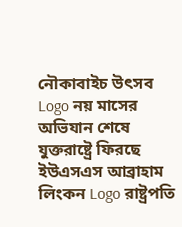নৌকাবাইচ উৎসব Logo নয় মাসের অভিযান শেষে যুক্তরাষ্ট্রে ফিরছে ইউএসএস আব্রাহাম লিংকন Logo রাষ্ট্রপতি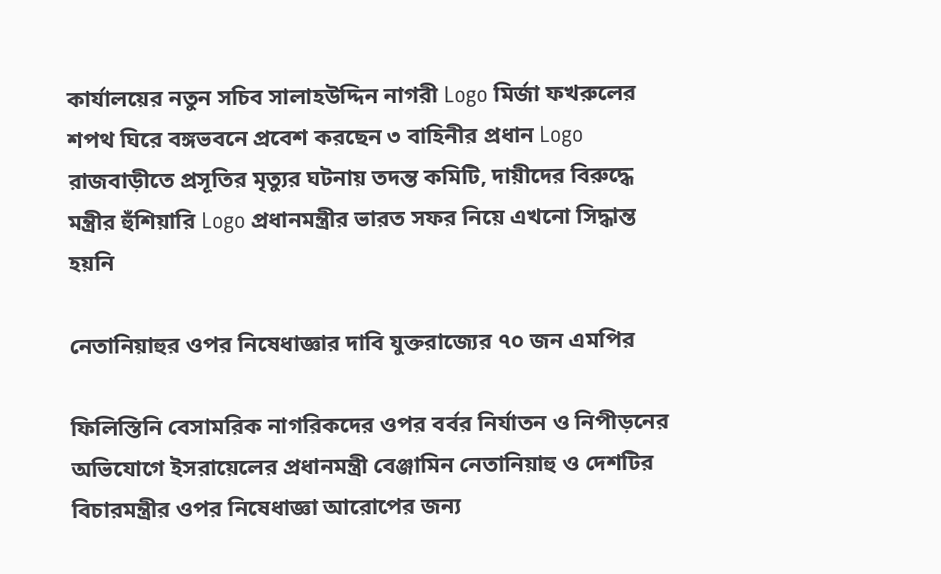কার্যালয়ের নতুন সচিব সালাহউদ্দিন নাগরী Logo মির্জা ফখরুলের শপথ ঘিরে বঙ্গভবনে প্রবেশ করছেন ৩ বাহিনীর প্রধান Logo রাজবাড়ীতে প্রসূতির মৃত্যুর ঘটনায় তদন্ত কমিটি, দায়ীদের বিরুদ্ধে মন্ত্রীর হুঁশিয়ারি Logo প্রধানমন্ত্রীর ভারত সফর নিয়ে এখনো সিদ্ধান্ত হয়নি

নেতানিয়াহুর ওপর নিষেধাজ্ঞার দাবি যুক্তরাজ্যের ৭০ জন এমপির

ফিলিস্তিনি বেসামরিক নাগরিকদের ওপর বর্বর নির্যাতন ও নিপীড়নের অভিযোগে ইসরায়েলের প্রধানমন্ত্রী বেঞ্জামিন নেতানিয়াহু ও দেশটির বিচারমন্ত্রীর ওপর নিষেধাজ্ঞা আরোপের জন্য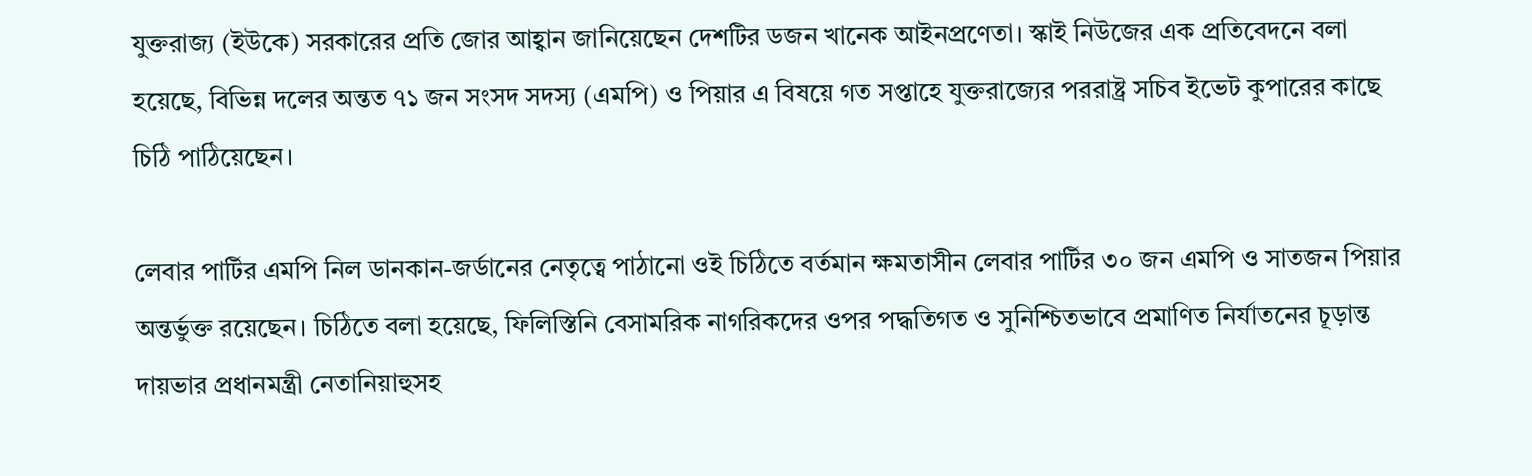যুক্তরাজ্য (ইউকে) সরকারের প্রতি জোর আহ্বান জানিয়েছেন দেশটির ডজন খানেক আইনপ্রণেতা। স্কাই নিউজের এক প্রতিবেদনে বলা হয়েছে, বিভিন্ন দলের অন্তত ৭১ জন সংসদ সদস্য (এমপি) ও পিয়ার এ বিষয়ে গত সপ্তাহে যুক্তরাজ্যের পররাষ্ট্র সচিব ইভেট কুপারের কাছে চিঠি পাঠিয়েছেন।

লেবার পার্টির এমপি নিল ডানকান-জর্ডানের নেতৃত্বে পাঠানো ওই চিঠিতে বর্তমান ক্ষমতাসীন লেবার পার্টির ৩০ জন এমপি ও সাতজন পিয়ার অন্তর্ভুক্ত রয়েছেন। চিঠিতে বলা হয়েছে, ফিলিস্তিনি বেসামরিক নাগরিকদের ওপর পদ্ধতিগত ও সুনিশ্চিতভাবে প্রমাণিত নির্যাতনের চূড়ান্ত দায়ভার প্রধানমন্ত্রী নেতানিয়াহুসহ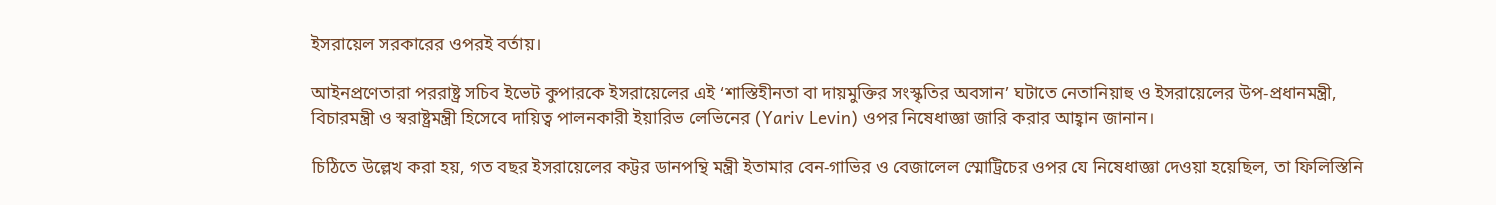ইসরায়েল সরকারের ওপরই বর্তায়।

আইনপ্রণেতারা পররাষ্ট্র সচিব ইভেট কুপারকে ইসরায়েলের এই ‘শাস্তিহীনতা বা দায়মুক্তির সংস্কৃতির অবসান’ ঘটাতে নেতানিয়াহু ও ইসরায়েলের উপ-প্রধানমন্ত্রী, বিচারমন্ত্রী ও স্বরাষ্ট্রমন্ত্রী হিসেবে দায়িত্ব পালনকারী ইয়ারিভ লেভিনের (Yariv Levin) ওপর নিষেধাজ্ঞা জারি করার আহ্বান জানান।

চিঠিতে উল্লেখ করা হয়, গত বছর ইসরায়েলের কট্টর ডানপন্থি মন্ত্রী ইতামার বেন-গাভির ও বেজালেল স্মোট্রিচের ওপর যে নিষেধাজ্ঞা দেওয়া হয়েছিল, তা ফিলিস্তিনি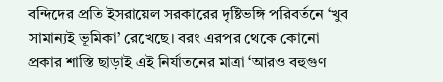বন্দিদের প্রতি ইসরায়েল সরকারের দৃষ্টিভঙ্গি পরিবর্তনে ‘খুব সামান্যই ভূমিকা’ রেখেছে। বরং এরপর থেকে কোনো প্রকার শাস্তি ছাড়াই এই নির্যাতনের মাত্রা ‘আরও বহুগুণ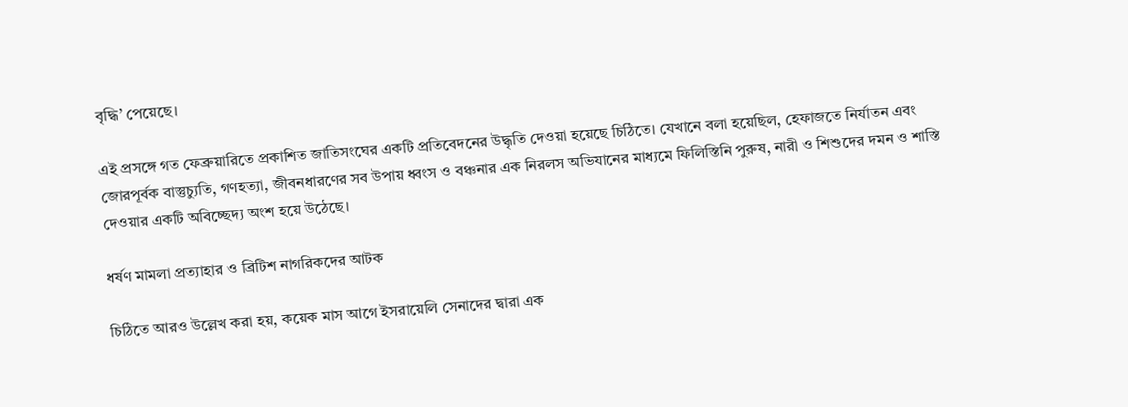বৃদ্ধি’ পেয়েছে।

এই প্রসঙ্গে গত ফেব্রুয়ারিতে প্রকাশিত জাতিসংঘের একটি প্রতিবেদনের উদ্ধৃতি দেওয়া হয়েছে চিঠিতে। যেখানে বলা হয়েছিল, হেফাজতে নির্যাতন এবং জোরপূর্বক বাস্তুচ্যুতি, গণহত্যা, জীবনধারণের সব উপায় ধ্বংস ও বঞ্চনার এক নিরলস অভিযানের মাধ্যমে ফিলিস্তিনি পুরুষ, নারী ও শিশুদের দমন ও শাস্তি দেওয়ার একটি অবিচ্ছেদ্য অংশ হয়ে উঠেছে।

ধর্ষণ মামলা প্রত্যাহার ও ব্রিটিশ নাগরিকদের আটক

চিঠিতে আরও উল্লেখ করা হয়, কয়েক মাস আগে ইসরায়েলি সেনাদের দ্বারা এক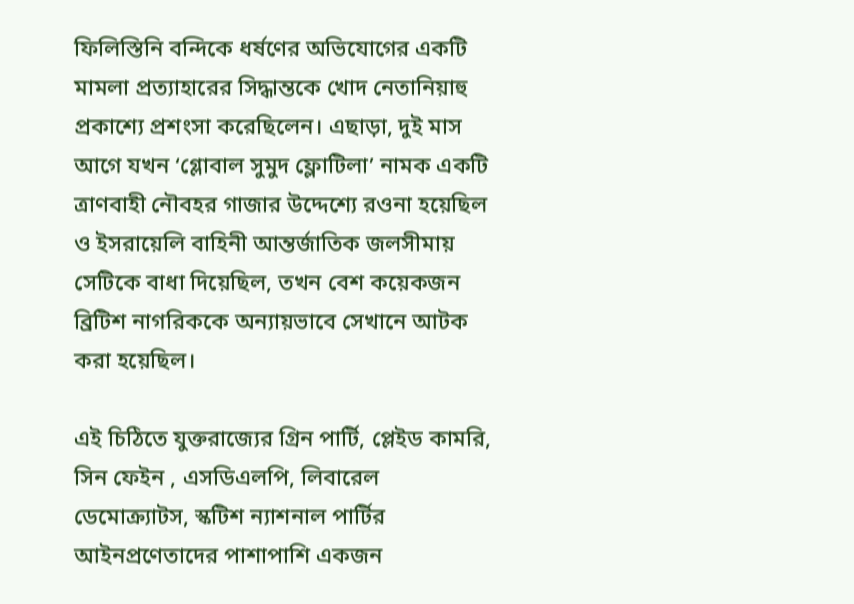ফিলিস্তিনি বন্দিকে ধর্ষণের অভিযোগের একটি মামলা প্রত্যাহারের সিদ্ধান্তকে খোদ নেতানিয়াহু প্রকাশ্যে প্রশংসা করেছিলেন। এছাড়া, দুই মাস আগে যখন ‘গ্লোবাল সুমুদ ফ্লোটিলা’ নামক একটি ত্রাণবাহী নৌবহর গাজার উদ্দেশ্যে রওনা হয়েছিল ও ইসরায়েলি বাহিনী আন্তর্জাতিক জলসীমায় সেটিকে বাধা দিয়েছিল, তখন বেশ কয়েকজন ব্রিটিশ নাগরিককে অন্যায়ভাবে সেখানে আটক করা হয়েছিল।

এই চিঠিতে যুক্তরাজ্যের গ্রিন পার্টি, প্লেইড কামরি, সিন ফেইন , এসডিএলপি, লিবারেল ডেমোক্র্যাটস, স্কটিশ ন্যাশনাল পার্টির আইনপ্রণেতাদের পাশাপাশি একজন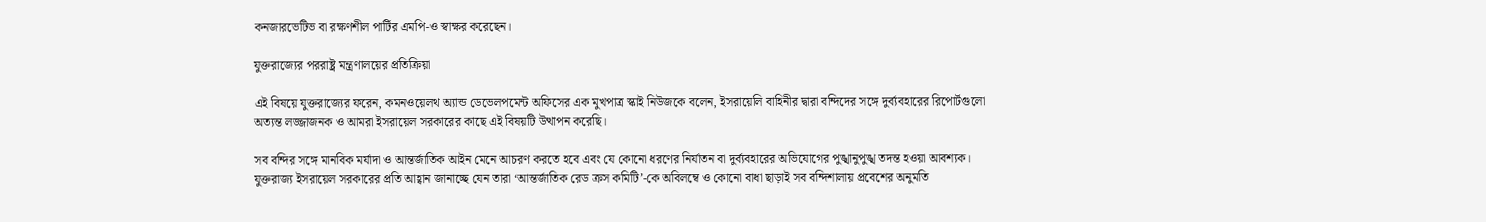কনজারভেটিভ বা রক্ষণশীল পার্টির এমপি-ও স্বাক্ষর করেছেন।

যুক্তরাজ্যের পররাষ্ট্র মন্ত্রণালয়ের প্রতিক্রিয়া

এই বিষয়ে যুক্তরাজ্যের ফরেন, কমনওয়েলথ অ্যান্ড ডেভেলপমেন্ট অফিসের এক মুখপাত্র স্কাই নিউজকে বলেন, ইসরায়েলি বাহিনীর দ্বারা বন্দিদের সঙ্গে দুর্ব্যবহারের রিপোর্টগুলো অত্যন্ত লজ্জাজনক ও আমরা ইসরায়েল সরকারের কাছে এই বিষয়টি উত্থাপন করেছি।

সব বন্দির সঙ্গে মানবিক মর্যাদা ও আন্তর্জাতিক আইন মেনে আচরণ করতে হবে এবং যে কোনো ধরণের নির্যাতন বা দুর্ব্যবহারের অভিযোগের পুঙ্খানুপুঙ্খ তদন্ত হওয়া আবশ্যক। যুক্তরাজ্য ইসরায়েল সরকারের প্রতি আহ্বান জানাচ্ছে যেন তারা ‘আন্তর্জাতিক রেড ক্রস কমিটি’-কে অবিলম্বে ও কোনো বাধা ছাড়াই সব বন্দিশালায় প্রবেশের অনুমতি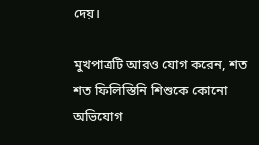দেয়।

মুখপাত্রটি আরও যোগ করেন, শত শত ফিলিস্তিনি শিশুকে কোনো অভিযোগ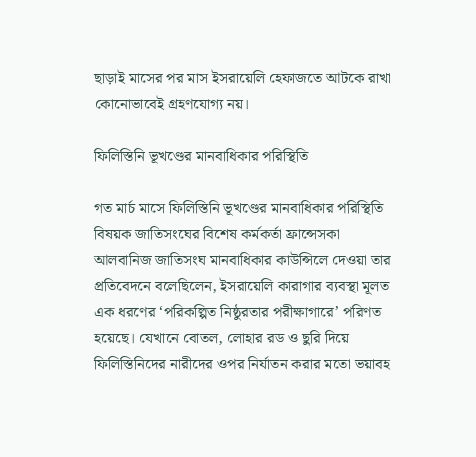ছাড়াই মাসের পর মাস ইসরায়েলি হেফাজতে আটকে রাখা কোনোভাবেই গ্রহণযোগ্য নয়।

ফিলিস্তিনি ভূখণ্ডের মানবাধিকার পরিস্থিতি

গত মার্চ মাসে ফিলিস্তিনি ভূখণ্ডের মানবাধিকার পরিস্থিতি বিষয়ক জাতিসংঘের বিশেষ কর্মকর্তা ফ্রান্সেসকা আলবানিজ জাতিসংঘ মানবাধিকার কাউন্সিলে দেওয়া তার প্রতিবেদনে বলেছিলেন, ইসরায়েলি কারাগার ব্যবস্থা মূলত এক ধরণের ‘পরিকল্পিত নিষ্ঠুরতার পরীক্ষাগারে’ পরিণত হয়েছে। যেখানে বোতল, লোহার রড ও ছুরি দিয়ে ফিলিস্তিনিদের নারীদের ওপর নির্যাতন করার মতো ভয়াবহ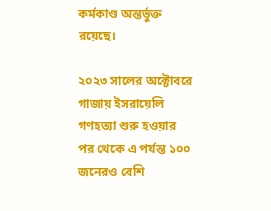কর্মকাণ্ড অন্তর্ভুক্ত রয়েছে।

২০২৩ সালের অক্টোবরে গাজায় ইসরায়েলি গণহত্যা শুরু হওয়ার পর থেকে এ পর্যন্ত ১০০ জনেরও বেশি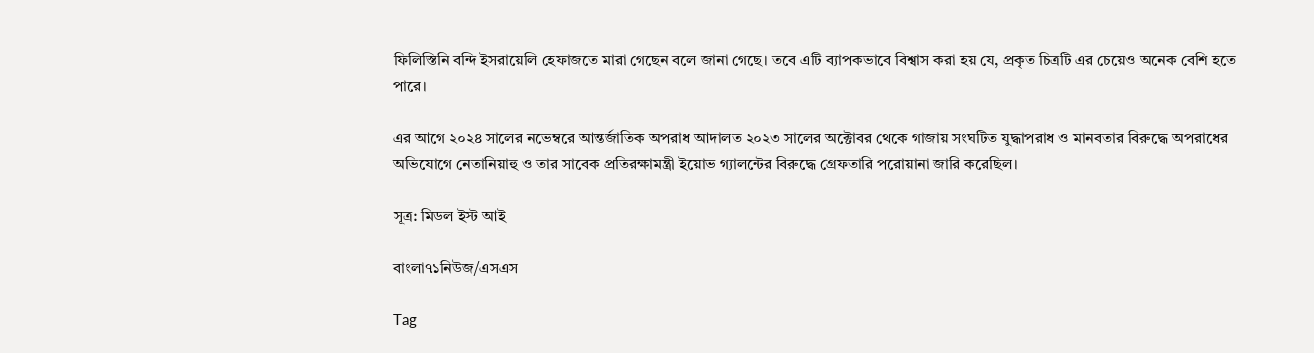ফিলিস্তিনি বন্দি ইসরায়েলি হেফাজতে মারা গেছেন বলে জানা গেছে। তবে এটি ব্যাপকভাবে বিশ্বাস করা হয় যে, প্রকৃত চিত্রটি এর চেয়েও অনেক বেশি হতে পারে।

এর আগে ২০২৪ সালের নভেম্বরে আন্তর্জাতিক অপরাধ আদালত ২০২৩ সালের অক্টোবর থেকে গাজায় সংঘটিত যুদ্ধাপরাধ ও মানবতার বিরুদ্ধে অপরাধের অভিযোগে নেতানিয়াহু ও তার সাবেক প্রতিরক্ষামন্ত্রী ইয়োভ গ্যালন্টের বিরুদ্ধে গ্রেফতারি পরোয়ানা জারি করেছিল।

সূত্র: মিডল ইস্ট আই

বাংলা৭১নিউজ/এসএস

Tag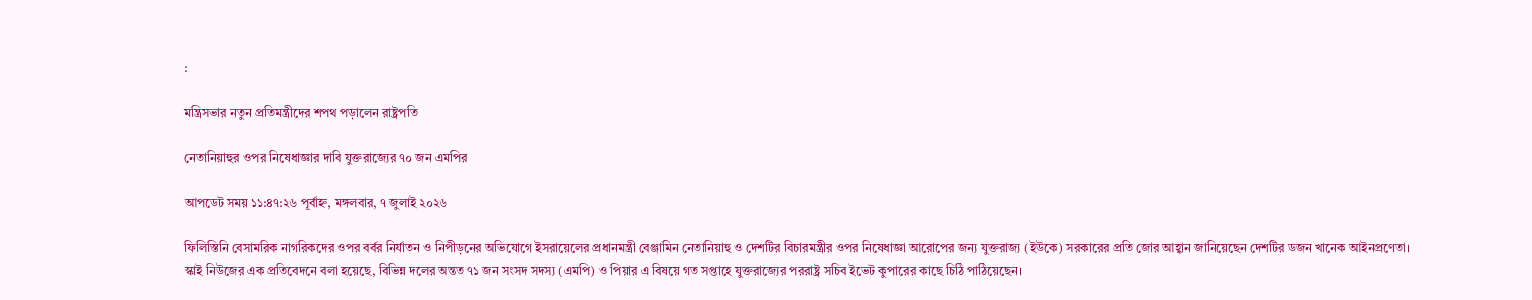:

মন্ত্রিসভার নতুন প্রতিমন্ত্রীদের শপথ পড়ালেন রাষ্ট্রপতি

নেতানিয়াহুর ওপর নিষেধাজ্ঞার দাবি যুক্তরাজ্যের ৭০ জন এমপির

আপডেট সময় ১১:৪৭:২৬ পূর্বাহ্ন, মঙ্গলবার, ৭ জুলাই ২০২৬

ফিলিস্তিনি বেসামরিক নাগরিকদের ওপর বর্বর নির্যাতন ও নিপীড়নের অভিযোগে ইসরায়েলের প্রধানমন্ত্রী বেঞ্জামিন নেতানিয়াহু ও দেশটির বিচারমন্ত্রীর ওপর নিষেধাজ্ঞা আরোপের জন্য যুক্তরাজ্য (ইউকে) সরকারের প্রতি জোর আহ্বান জানিয়েছেন দেশটির ডজন খানেক আইনপ্রণেতা। স্কাই নিউজের এক প্রতিবেদনে বলা হয়েছে, বিভিন্ন দলের অন্তত ৭১ জন সংসদ সদস্য (এমপি) ও পিয়ার এ বিষয়ে গত সপ্তাহে যুক্তরাজ্যের পররাষ্ট্র সচিব ইভেট কুপারের কাছে চিঠি পাঠিয়েছেন।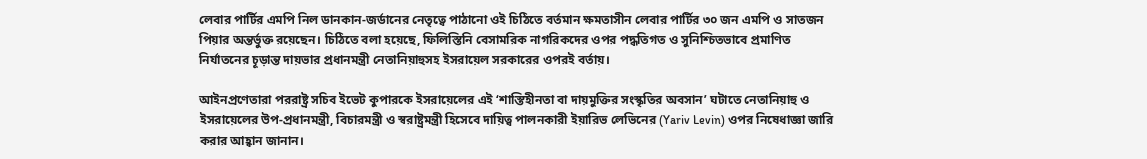লেবার পার্টির এমপি নিল ডানকান-জর্ডানের নেতৃত্বে পাঠানো ওই চিঠিতে বর্তমান ক্ষমতাসীন লেবার পার্টির ৩০ জন এমপি ও সাতজন পিয়ার অন্তর্ভুক্ত রয়েছেন। চিঠিতে বলা হয়েছে, ফিলিস্তিনি বেসামরিক নাগরিকদের ওপর পদ্ধতিগত ও সুনিশ্চিতভাবে প্রমাণিত নির্যাতনের চূড়ান্ত দায়ভার প্রধানমন্ত্রী নেতানিয়াহুসহ ইসরায়েল সরকারের ওপরই বর্তায়।

আইনপ্রণেতারা পররাষ্ট্র সচিব ইভেট কুপারকে ইসরায়েলের এই ‘শাস্তিহীনতা বা দায়মুক্তির সংস্কৃতির অবসান’ ঘটাতে নেতানিয়াহু ও ইসরায়েলের উপ-প্রধানমন্ত্রী, বিচারমন্ত্রী ও স্বরাষ্ট্রমন্ত্রী হিসেবে দায়িত্ব পালনকারী ইয়ারিভ লেভিনের (Yariv Levin) ওপর নিষেধাজ্ঞা জারি করার আহ্বান জানান।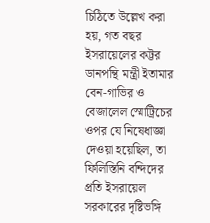চিঠিতে উল্লেখ করা হয়, গত বছর ইসরায়েলের কট্টর ডানপন্থি মন্ত্রী ইতামার বেন-গাভির ও বেজালেল স্মোট্রিচের ওপর যে নিষেধাজ্ঞা দেওয়া হয়েছিল, তা ফিলিস্তিনি বন্দিদের প্রতি ইসরায়েল সরকারের দৃষ্টিভঙ্গি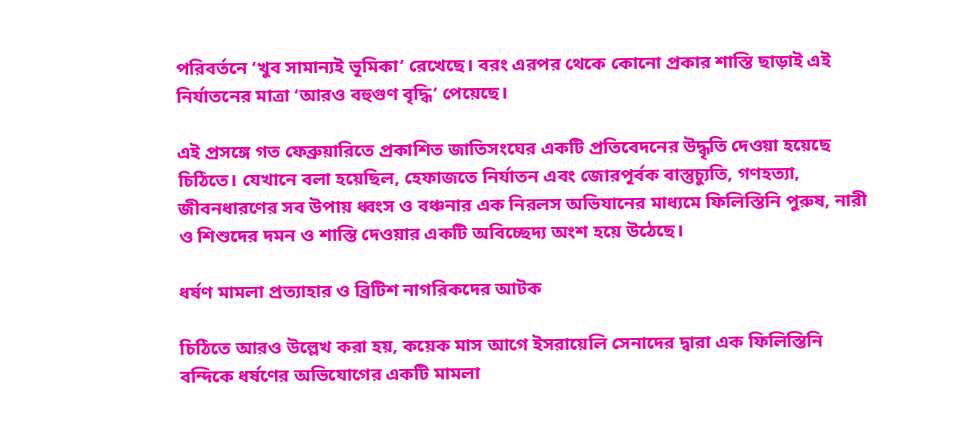পরিবর্তনে ‘খুব সামান্যই ভূমিকা’ রেখেছে। বরং এরপর থেকে কোনো প্রকার শাস্তি ছাড়াই এই নির্যাতনের মাত্রা ‘আরও বহুগুণ বৃদ্ধি’ পেয়েছে।

এই প্রসঙ্গে গত ফেব্রুয়ারিতে প্রকাশিত জাতিসংঘের একটি প্রতিবেদনের উদ্ধৃতি দেওয়া হয়েছে চিঠিতে। যেখানে বলা হয়েছিল, হেফাজতে নির্যাতন এবং জোরপূর্বক বাস্তুচ্যুতি, গণহত্যা, জীবনধারণের সব উপায় ধ্বংস ও বঞ্চনার এক নিরলস অভিযানের মাধ্যমে ফিলিস্তিনি পুরুষ, নারী ও শিশুদের দমন ও শাস্তি দেওয়ার একটি অবিচ্ছেদ্য অংশ হয়ে উঠেছে।

ধর্ষণ মামলা প্রত্যাহার ও ব্রিটিশ নাগরিকদের আটক

চিঠিতে আরও উল্লেখ করা হয়, কয়েক মাস আগে ইসরায়েলি সেনাদের দ্বারা এক ফিলিস্তিনি বন্দিকে ধর্ষণের অভিযোগের একটি মামলা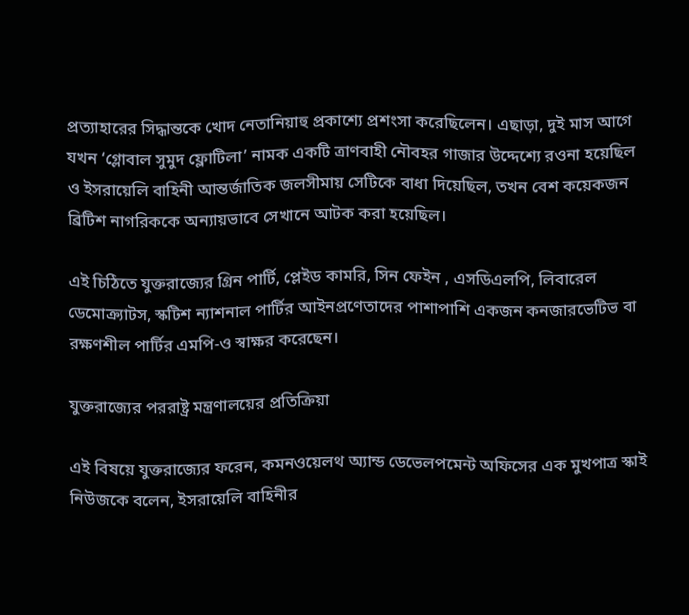প্রত্যাহারের সিদ্ধান্তকে খোদ নেতানিয়াহু প্রকাশ্যে প্রশংসা করেছিলেন। এছাড়া, দুই মাস আগে যখন ‘গ্লোবাল সুমুদ ফ্লোটিলা’ নামক একটি ত্রাণবাহী নৌবহর গাজার উদ্দেশ্যে রওনা হয়েছিল ও ইসরায়েলি বাহিনী আন্তর্জাতিক জলসীমায় সেটিকে বাধা দিয়েছিল, তখন বেশ কয়েকজন ব্রিটিশ নাগরিককে অন্যায়ভাবে সেখানে আটক করা হয়েছিল।

এই চিঠিতে যুক্তরাজ্যের গ্রিন পার্টি, প্লেইড কামরি, সিন ফেইন , এসডিএলপি, লিবারেল ডেমোক্র্যাটস, স্কটিশ ন্যাশনাল পার্টির আইনপ্রণেতাদের পাশাপাশি একজন কনজারভেটিভ বা রক্ষণশীল পার্টির এমপি-ও স্বাক্ষর করেছেন।

যুক্তরাজ্যের পররাষ্ট্র মন্ত্রণালয়ের প্রতিক্রিয়া

এই বিষয়ে যুক্তরাজ্যের ফরেন, কমনওয়েলথ অ্যান্ড ডেভেলপমেন্ট অফিসের এক মুখপাত্র স্কাই নিউজকে বলেন, ইসরায়েলি বাহিনীর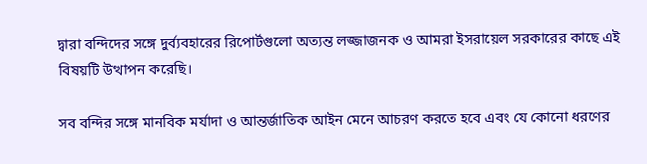দ্বারা বন্দিদের সঙ্গে দুর্ব্যবহারের রিপোর্টগুলো অত্যন্ত লজ্জাজনক ও আমরা ইসরায়েল সরকারের কাছে এই বিষয়টি উত্থাপন করেছি।

সব বন্দির সঙ্গে মানবিক মর্যাদা ও আন্তর্জাতিক আইন মেনে আচরণ করতে হবে এবং যে কোনো ধরণের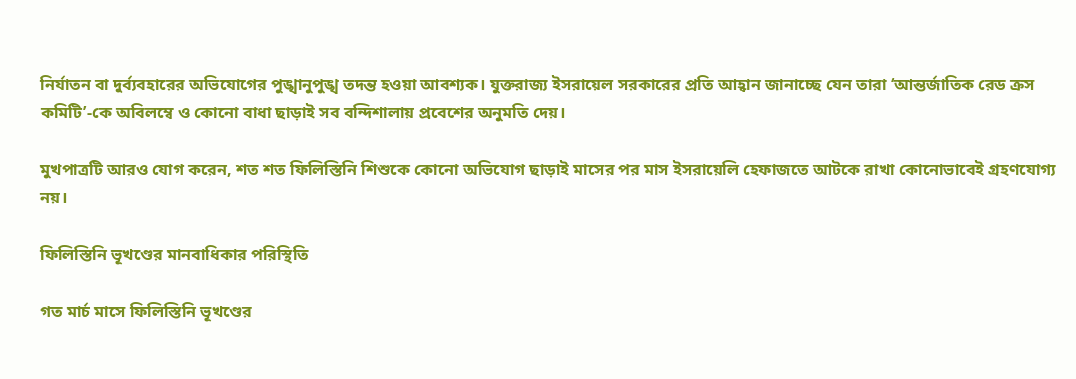নির্যাতন বা দুর্ব্যবহারের অভিযোগের পুঙ্খানুপুঙ্খ তদন্ত হওয়া আবশ্যক। যুক্তরাজ্য ইসরায়েল সরকারের প্রতি আহ্বান জানাচ্ছে যেন তারা ‘আন্তর্জাতিক রেড ক্রস কমিটি’-কে অবিলম্বে ও কোনো বাধা ছাড়াই সব বন্দিশালায় প্রবেশের অনুমতি দেয়।

মুখপাত্রটি আরও যোগ করেন, শত শত ফিলিস্তিনি শিশুকে কোনো অভিযোগ ছাড়াই মাসের পর মাস ইসরায়েলি হেফাজতে আটকে রাখা কোনোভাবেই গ্রহণযোগ্য নয়।

ফিলিস্তিনি ভূখণ্ডের মানবাধিকার পরিস্থিতি

গত মার্চ মাসে ফিলিস্তিনি ভূখণ্ডের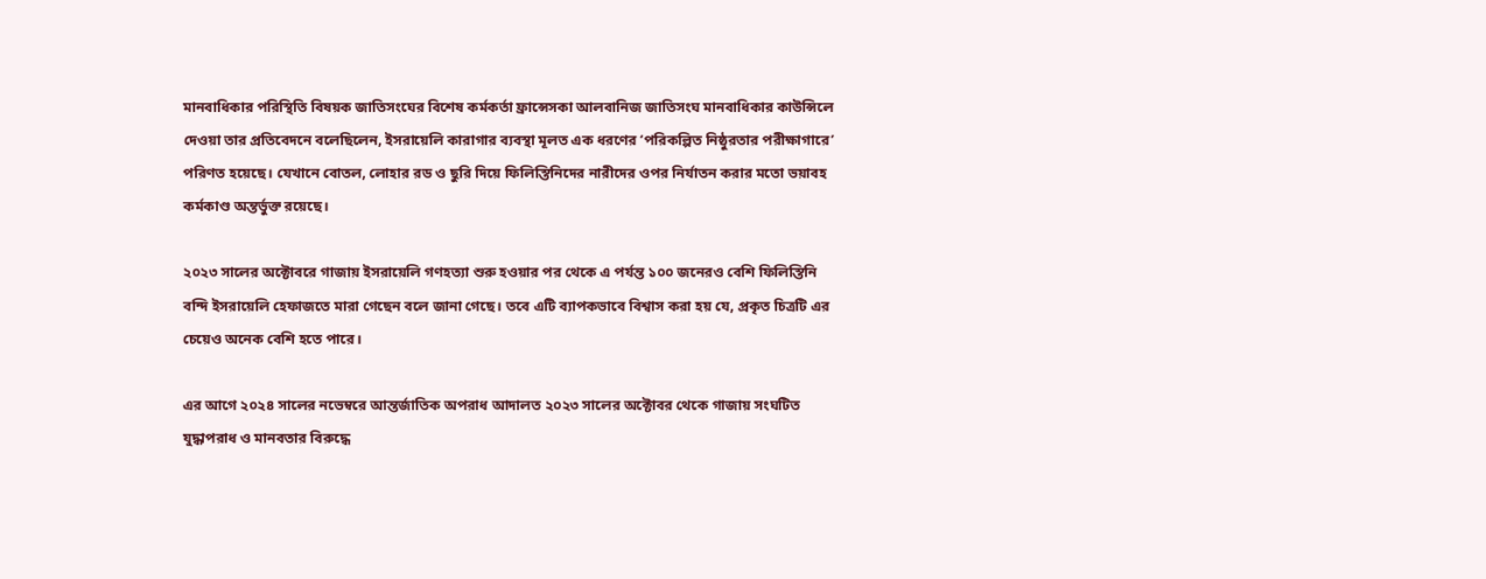মানবাধিকার পরিস্থিতি বিষয়ক জাতিসংঘের বিশেষ কর্মকর্তা ফ্রান্সেসকা আলবানিজ জাতিসংঘ মানবাধিকার কাউন্সিলে দেওয়া তার প্রতিবেদনে বলেছিলেন, ইসরায়েলি কারাগার ব্যবস্থা মূলত এক ধরণের ‘পরিকল্পিত নিষ্ঠুরতার পরীক্ষাগারে’ পরিণত হয়েছে। যেখানে বোতল, লোহার রড ও ছুরি দিয়ে ফিলিস্তিনিদের নারীদের ওপর নির্যাতন করার মতো ভয়াবহ কর্মকাণ্ড অন্তর্ভুক্ত রয়েছে।

২০২৩ সালের অক্টোবরে গাজায় ইসরায়েলি গণহত্যা শুরু হওয়ার পর থেকে এ পর্যন্ত ১০০ জনেরও বেশি ফিলিস্তিনি বন্দি ইসরায়েলি হেফাজতে মারা গেছেন বলে জানা গেছে। তবে এটি ব্যাপকভাবে বিশ্বাস করা হয় যে, প্রকৃত চিত্রটি এর চেয়েও অনেক বেশি হতে পারে।

এর আগে ২০২৪ সালের নভেম্বরে আন্তর্জাতিক অপরাধ আদালত ২০২৩ সালের অক্টোবর থেকে গাজায় সংঘটিত যুদ্ধাপরাধ ও মানবতার বিরুদ্ধে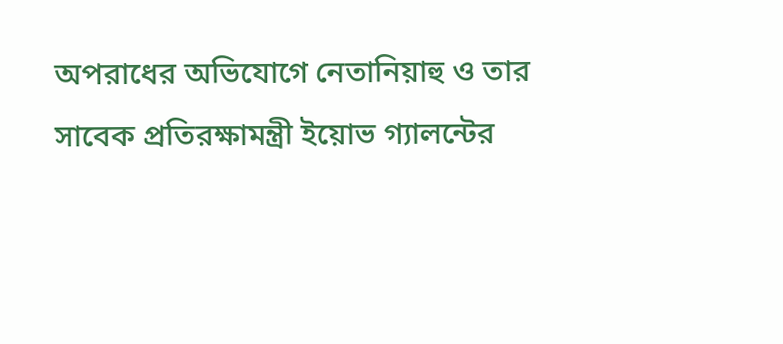অপরাধের অভিযোগে নেতানিয়াহু ও তার সাবেক প্রতিরক্ষামন্ত্রী ইয়োভ গ্যালন্টের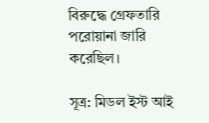বিরুদ্ধে গ্রেফতারি পরোয়ানা জারি করেছিল।

সূত্র: মিডল ইস্ট আই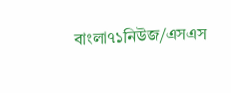বাংলা৭১নিউজ/এসএস